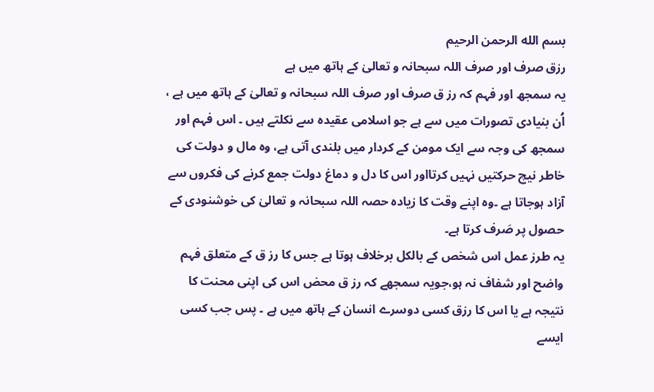بسم الله الرحمن الرحيم
رزق صرف اور صرف اللہ سبحانہ و تعالیٰ کے ہاتھ میں ہے
یہ سمجھ اور فہم کہ رز ق صرف اور صرف اللہ سبحانہ و تعالیٰ کے ہاتھ میں ہے ، اُن بنیادی تصورات میں سے ہے جو اسلامی عقیدہ سے نکلتے ہیں ۔ اس فہم اور سمجھ کی وجہ سے ایک مومن کے کردار میں بلندی آتی ہے، وہ مال و دولت کی خاطر نیچ حرکتیں نہیں کرتااور اس کا دل و دماغ دولت جمع کرنے کی فکروں سے آزاد ہوجاتا ہے ۔وہ اپنے وقت کا زیادہ حصہ اللہ سبحانہ و تعالیٰ کی خوشنودی کے حصول پر صَرف کرتا ہے۔
یہ طرز عمل اس شخص کے بالکل برخلاف ہوتا ہے جس کا رز ق کے متعلق فہم واضح اور شفاف نہ ہو،جویہ سمجھے کہ رز ق محض اس کی اپنی محنت کا نتیجہ ہے یا اس کا رزق کسی دوسرے انسان کے ہاتھ میں ہے ۔ پس جب کسی ایسے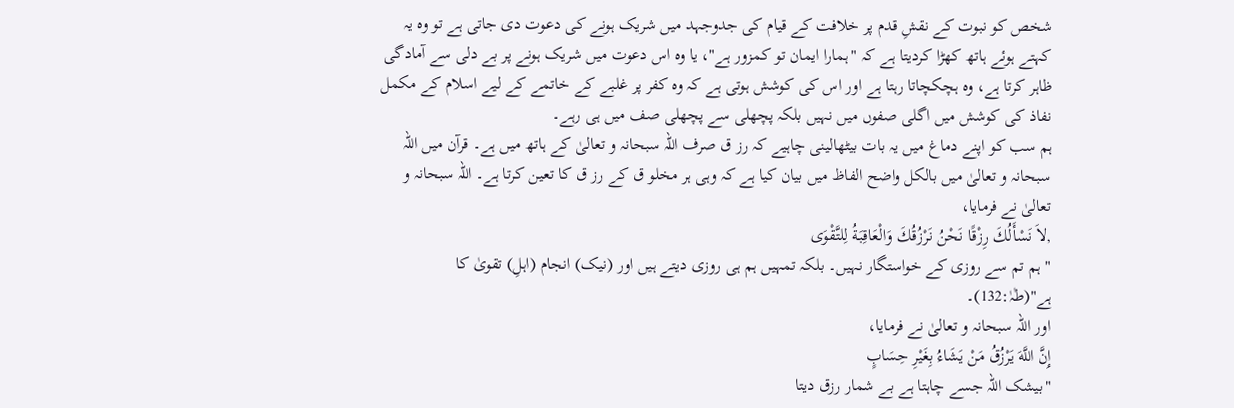شخص کو نبوت کے نقشِ قدم پر خلافت کے قیام کی جدوجہد میں شریک ہونے کی دعوت دی جاتی ہے تو وہ یہ کہتے ہوئے ہاتھ کھڑا کردیتا ہے کہ "ہمارا ایمان تو کمزور ہے"، یا وہ اس دعوت میں شریک ہونے پر بے دلی سے آمادگی ظاہر کرتا ہے، وہ ہچکچاتا رہتا ہے اور اس کی کوشش ہوتی ہے کہ وہ کفر پر غلبے کے خاتمے کے لیے اسلام کے مکمل نفاذ کی کوشش میں اگلی صفوں میں نہیں بلکہ پچھلی سے پچھلی صف میں ہی رہے۔
ہم سب کو اپنے دماغ میں یہ بات بیٹھالینی چاہیے کہ رز ق صرف اللہ سبحانہ و تعالیٰ کے ہاتھ میں ہے۔ قرآن میں اللہ سبحانہ و تعالیٰ میں بالکل واضح الفاظ میں بیان کیا ہے کہ وہی ہر مخلو ق کے رز ق کا تعین کرتا ہے۔ اللہ سبحانہ و تعالیٰ نے فرمایا،
,لاَ نَسْأَلُكَ رِزْقًا نَحْنُ نَرْزُقُكَ وَالْعَاقِبَةُ لِلتَّقْوَى
" ہم تم سے روزی کے خواستگار نہیں۔ بلکہ تمہیں ہم ہی روزی دیتے ہیں اور (نیک) انجام (اہلِ) تقویٰ کا ہے"(طٰہٰ:132)۔
اور اللہ سبحانہ و تعالیٰ نے فرمایا،
إِنَّ اللَّهَ يَرْزُقُ مَنْ يَشَاءُ بِغَيْرِ حِسَابٍ
"بیشک اللہ جسے چاہتا ہے بے شمار رزق دیتا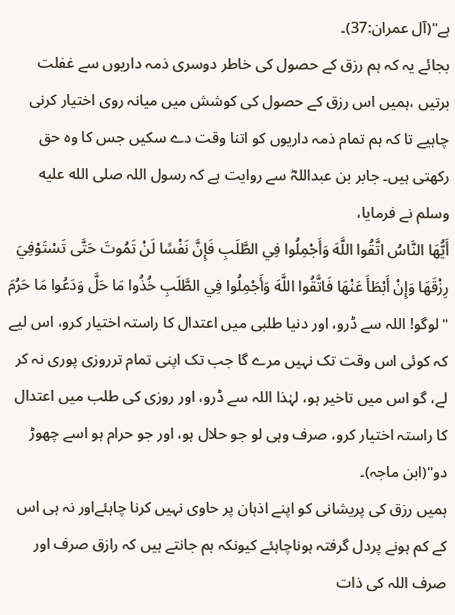ہے"(آل عمران:37)۔
بجائے یہ کہ ہم رزق کے حصول کی خاطر دوسری ذمہ داریوں سے غفلت برتیں ،ہمیں اس رزق کے حصول کی کوشش میں میانہ روی اختیار کرنی چاہیے تا کہ ہم تمام ذمہ داریوں کو اتنا وقت دے سکیں جس کا وہ حق رکھتی ہیں۔ جابر بن عبداللہؓ سے روایت ہے کہ رسول اللہ صلى الله عليه وسلم نے فرمایا،
أَيُّهَا النَّاسُ اتَّقُوا اللَّهَ وَأَجْمِلُوا فِي الطَّلَبِ فَإِنَّ نَفْسًا لَنْ تَمُوتَ حَتَّى تَسْتَوْفِيَ رِزْقَهَا وَإِنْ أَبْطَأَ عَنْهَا فَاتَّقُوا اللَّهَ وَأَجْمِلُوا فِي الطَّلَبِ خُذُوا مَا حَلَّ وَدَعُوا مَا حَرُمَ
"لوگو! اللہ سے ڈرو، اور دنیا طلبی میں اعتدال کا راستہ اختیار کرو، اس لیے کہ کوئی اس وقت تک نہیں مرے گا جب تک اپنی تمام ترروزی پوری نہ کر لے، گو اس میں تاخیر ہو، لہٰذا اللہ سے ڈرو، اور روزی کی طلب میں اعتدال کا راستہ اختیار کرو، صرف وہی لو جو حلال ہو، اور جو حرام ہو اسے چھوڑ دو"(ابن ماجہ)۔
ہمیں رزق کی پریشانی کو اپنے اذہان پر حاوی نہیں کرنا چاہئےاور نہ ہی اس کے کم ہونے پردل گرفتہ ہوناچاہئے کیونکہ ہم جانتے ہیں کہ رازق صرف اور صرف اللہ کی ذات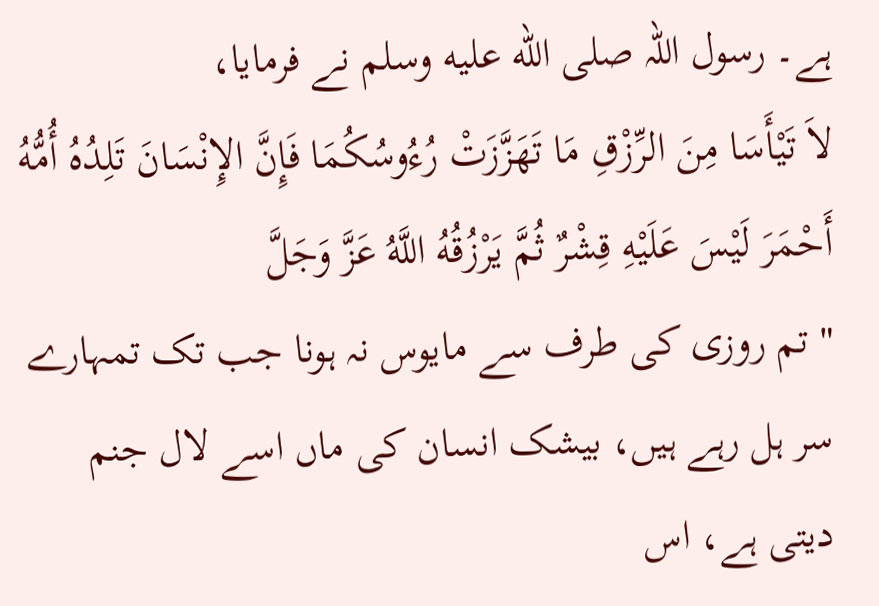ہے۔ رسول اللہ صلى الله عليه وسلم نے فرمایا،
لاَ تَيْأَسَا مِنَ الرِّزْقِ مَا تَهَزَّزَتْ رُءُوسُكُمَا فَإِنَّ الإِنْسَانَ تَلِدُهُ أُمُّهُ أَحْمَرَ لَيْسَ عَلَيْهِ قِشْرٌ ثُمَّ يَرْزُقُهُ اللَّهُ عَزَّ وَجَلَّ
" تم روزی کی طرف سے مایوس نہ ہونا جب تک تمہارے سر ہل رہے ہیں، بیشک انسان کی ماں اسے لال جنم دیتی ہے، اس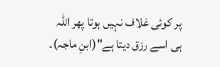پر کوئی غلاف نہیں ہوتا پھر اللہ ہی اسے رزق دیتا ہے"(ابنِ ماجہ)۔